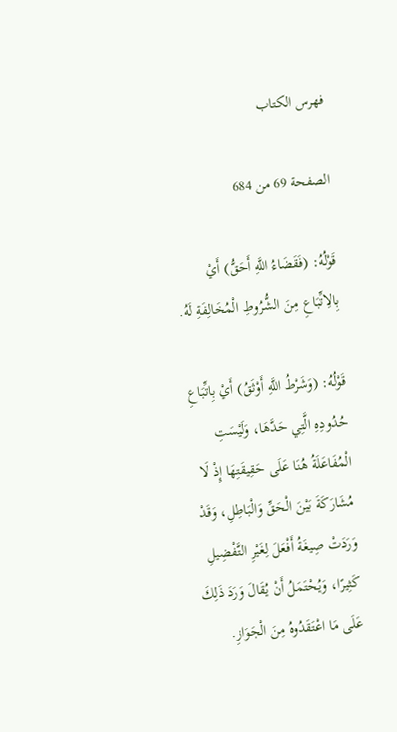فهرس الكتاب

الصفحة 69 من 684

قَوْلُهُ: (فَقَضَاءُ اللَّهِ أَحَقُّ) أَيْ بِالِاتِّبَاعِ مِنَ الشُّرُوطِ الْمُخَالِفَةِ لَهُ.

قَوْلُهُ: (وَشَرْطُ اللَّهِ أَوْثَقُ) أَيْ بِاتِّبَاعِ حُدُودِهِ الَّتِي حَدَّهَا، وَلَيْسَتِ الْمُفَاعَلَةُ هُنَا عَلَى حَقِيقَتِهَا إِذْ لَا مُشَارَكَةَ بَيْنَ الْحَقِّ وَالْبَاطِلِ، وَقَدْ وَرَدَتْ صِيغَةُ أَفْعَلَ لِغَيْرِ التَّفْضِيلِ كَثِيرًا، وَيُحْتَمَلُ أَنْ يُقَالَ وَرَدَ ذَلِكَ عَلَى مَا اعْتَقَدُوهُ مِنَ الْجَوَازِ.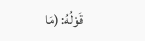قَوْلُهُ: (مَا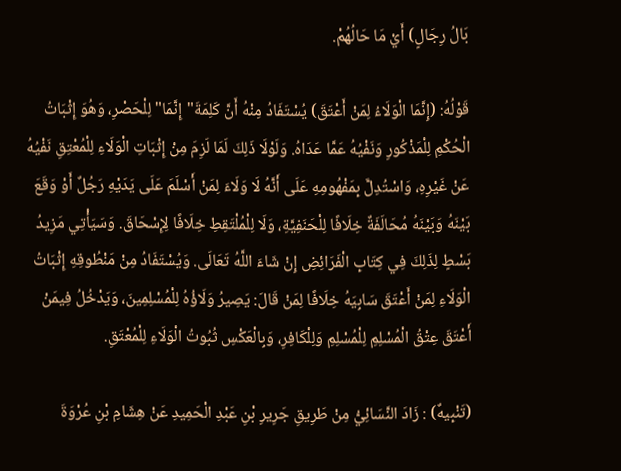بَالُ رِجَالٍ) أَيْ مَا حَالُهُمْ.

قَوْلُهُ: (إِنَّمَا الْوَلَاءُ لِمَنْ أَعْتَقَ) يُسْتَفَادُ مِنْهُ أَنَّ كَلِمَةَ"إِنَّمَا"لِلْحَصْرِ، وَهُوَ إِثْبَاتُ الْحُكْمِ لِلْمَذْكُورِ وَنَفْيُهُ عَمَّا عَدَاهُ. وَلَوْلَا ذَلِكَ لَمَا لَزِمَ مِنْ إِثْبَاتِ الْوَلَاءِ لِلْمُعْتِقِ نَفْيُهُ عَنْ غَيْرِهِ، وَاسْتُدِلَّ بِمَفْهُومِهِ عَلَى أَنَّهُ لَا وَلَاءَ لِمَنْ أَسْلَمَ عَلَى يَدَيْهِ رَجُلٌ أَوْ وَقَعَ بَيْنَهُ وَبَيْنَهُ مُحَالَفَةٌ خِلَافًا لِلْحَنَفِيَّةِ، وَلَا لِلْمُلْتَقِطِ خِلَافًا لِإِسْحَاقَ. وَسَيَأْتِي مَزِيدُ بَسْطٍ لِذَلِكَ فِي كِتَابِ الْفَرَائِضِ إِنْ شَاءَ اللَّهُ تَعَالَى. وَيُسْتَفَادُ مِنْ مَنْطُوقِهِ إِثْبَاتُ الْوَلَاءِ لِمَنْ أَعْتَقَ سَابِيَهُ خِلَافًا لِمَنْ قَالَ: يَصِيرُ وَلَاؤُهُ لِلْمُسْلِمِينَ، وَيَدْخُلُ فِيمَنْ أَعْتَقَ عِتْقُ الْمُسْلِمِ لِلْمُسْلِمِ وَلِلْكَافِرِ، وَبِالْعَكْسِ ثُبُوتُ الْوَلَاءِ لِلْمُعْتَقِ.

(تَنْبِيهٌ) : زَادَ النَّسَائِيُّ مِنْ طَرِيقِ جَرِيرِ بْنِ عَبْدِ الْحَمِيدِ عَنْ هِشَامِ بْنِ عُرْوَةَ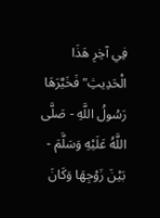فِي آخِرِ هَذَا الْحَدِيثِ"فَخَيَّرَهَا رَسُولُ اللَّهِ - صَلَّى اللَّهُ عَلَيْهِ وَسَلَّمَ - بَيْنَ زَوْجِهَا وَكَانَ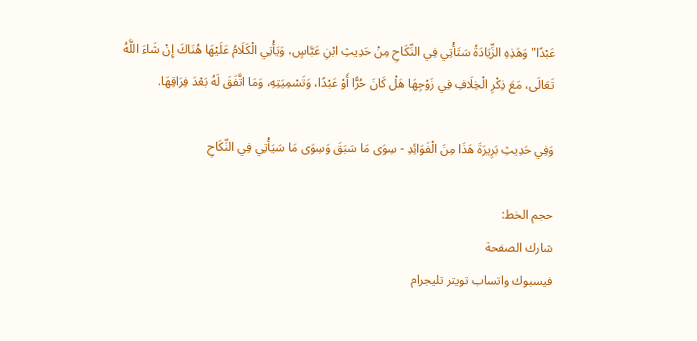عَبْدًا"وَهَذِهِ الزِّيَادَةُ سَتَأْتِي فِي النِّكَاحِ مِنْ حَدِيثِ ابْنِ عَبَّاسٍ، وَيَأْتِي الْكَلَامُ عَلَيْهَا هُنَاكَ إِنْ شَاءَ اللَّهُ تَعَالَى، مَعَ ذِكْرِ الْخِلَافِ فِي زَوْجِهَا هَلْ كَانَ حُرًّا أَوْ عَبْدًا، وَتَسْمِيَتِهِ، وَمَا اتَّفَقَ لَهُ بَعْدَ فِرَاقِهَا.

وَفِي حَدِيثِ بَرِيرَةَ هَذَا مِنَ الْفَوَائِدِ - سِوَى مَا سَبَقَ وَسِوَى مَا سَيَأْتِي فِي النِّكَاحِ

حجم الخط:
شارك الصفحة
فيسبوك واتساب تويتر تليجرام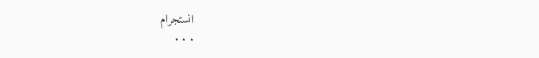انستجرام
. . .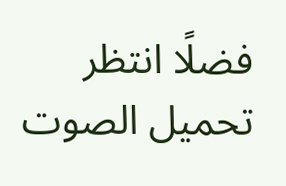فضلًا انتظر تحميل الصوت